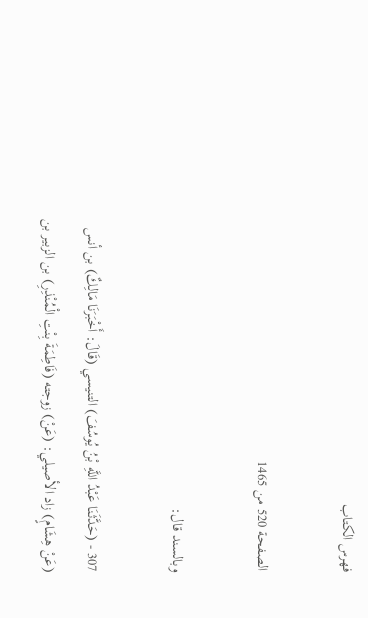فهرس الكتاب

الصفحة 520 من 1465

وبالسند قال:

307 - (حَدَّثَنَا عَبْدُ اللَّهِ بْنُ يُوسُفَ) التنيسي (قَالَ: أَخْبَرَنَا مَالِكٌ) بن أنس (عَنْ هِشَامٍ) زاد الأصيلي: (عَنْ) زوجته (فَاطِمَةَ بِنْتِ الْمُنْذِرِ) بن الزبير بن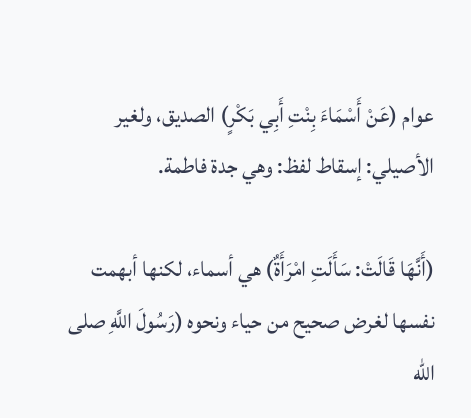عوام (عَنْ أَسْمَاءَ بِنْتِ أَبِي بَكْرٍ) الصديق، ولغير الأصيلي: إسقاط لفظ: وهي جدة فاطمة.

(أَنَّهَا قَالَتْ: سَأَلَتِ امْرَأَةٌ) هي أسماء، لكنها أبهمت نفسها لغرض صحيح من حياء ونحوه (رَسُولَ اللَّهِ صلى الله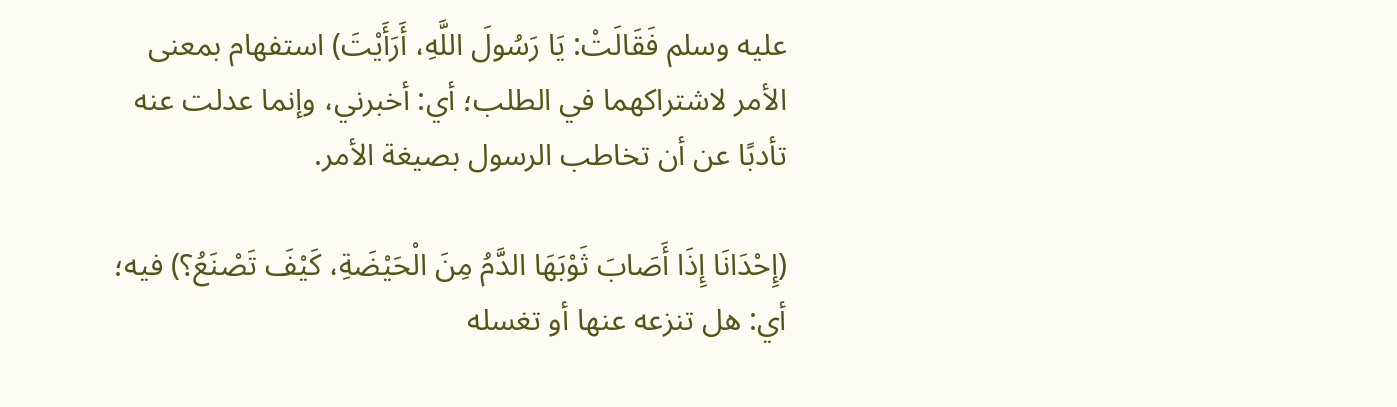عليه وسلم فَقَالَتْ: يَا رَسُولَ اللَّهِ، أَرَأَيْتَ) استفهام بمعنى الأمر لاشتراكهما في الطلب؛ أي: أخبرني، وإنما عدلت عنه تأدبًا عن أن تخاطب الرسول بصيغة الأمر.

(إِحْدَانَا إِذَا أَصَابَ ثَوْبَهَا الدَّمُ مِنَ الْحَيْضَةِ، كَيْفَ تَصْنَعُ؟) فيه؛ أي: هل تنزعه عنها أو تغسله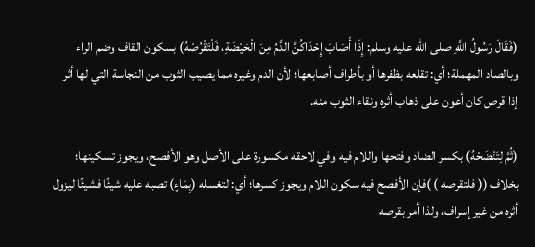(فَقَالَ رَسُولُ اللَّهِ صلى الله عليه وسلم: إِذَا أَصَابَ إِحْدَاكُنَّ الدَّمُ مِنَ الْحَيْضَةِ، فَلْتَقْرُصْهُ) بسكون القاف وضم الراء وبالصاد المهملة؛ أي: تقلعه بظفرها أو بأطراف أصابعها؛ لأن الدم وغيره مما يصيب الثوب من النجاسة التي لها أثر إذا قرص كان أعون على ذهاب أثره ونقاء الثوب منه.

(ثُمَّ لِتَنْضَحْهُ) بكسر الضاد وفتحها واللام فيه وفي لاحقه مكسورة على الأصل وهو الأفصح، ويجوز تسكينها؛ بخلاف (( فلتقرصه ) )فإن الأفصح فيه سكون اللام ويجوز كسرها؛ أي: لتغسله (بِمَاءٍ) تصبه عليه شيئًا فشيئًا ليزول أثره من غير إسراف، ولذا أمر بقرصه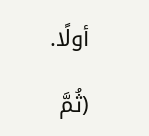أولًا.

(ثُمَّ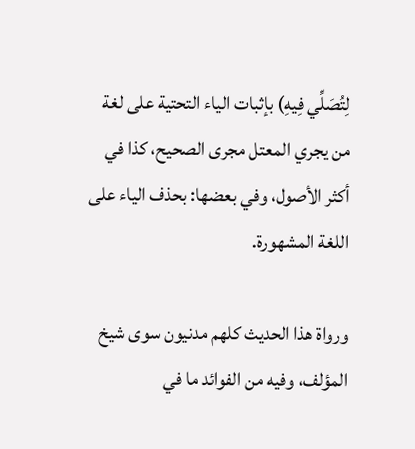لِتُصَلِّي فِيهِ) بإثبات الياء التحتية على لغة من يجري المعتل مجرى الصحيح، كذا في أكثر الأصول، وفي بعضها: بحذف الياء على اللغة المشهورة.

ورواة هذا الحديث كلهم مدنيون سوى شيخ المؤلف، وفيه من الفوائد ما في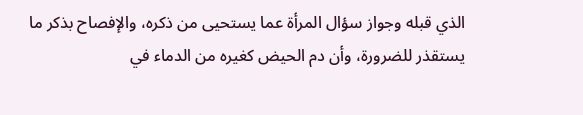الذي قبله وجواز سؤال المرأة عما يستحيى من ذكره، والإفصاح بذكر ما يستقذر للضرورة، وأن دم الحيض كغيره من الدماء في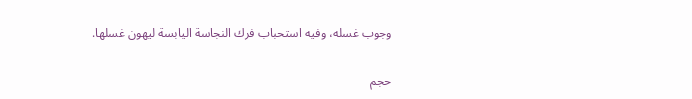وجوب غسله، وفيه استحباب فرك النجاسة اليابسة ليهون غسلها.

حجم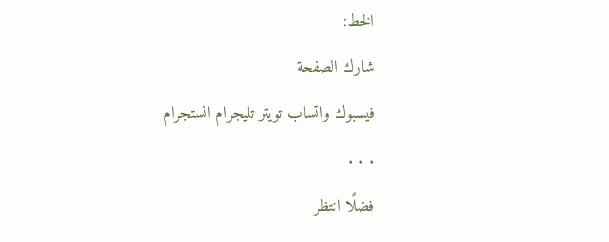الخط:
شارك الصفحة
فيسبوك واتساب تويتر تليجرام انستجرام
. . .
فضلًا انتظر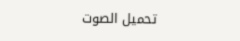تحميل الصوت